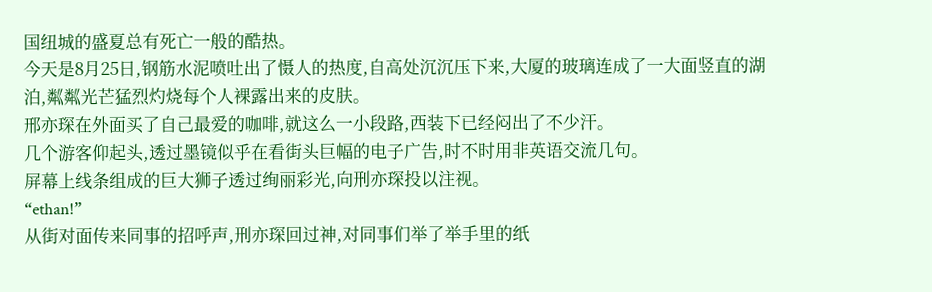国纽城的盛夏总有死亡一般的酷热。
今天是8月25日,钢筋水泥喷吐出了慑人的热度,自高处沉沉压下来,大厦的玻璃连成了一大面竖直的湖泊,粼粼光芒猛烈灼烧每个人裸露出来的皮肤。
邢亦琛在外面买了自己最爱的咖啡,就这么一小段路,西装下已经闷出了不少汗。
几个游客仰起头,透过墨镜似乎在看街头巨幅的电子广告,时不时用非英语交流几句。
屏幕上线条组成的巨大狮子透过绚丽彩光,向刑亦琛投以注视。
“ethan!”
从街对面传来同事的招呼声,刑亦琛回过神,对同事们举了举手里的纸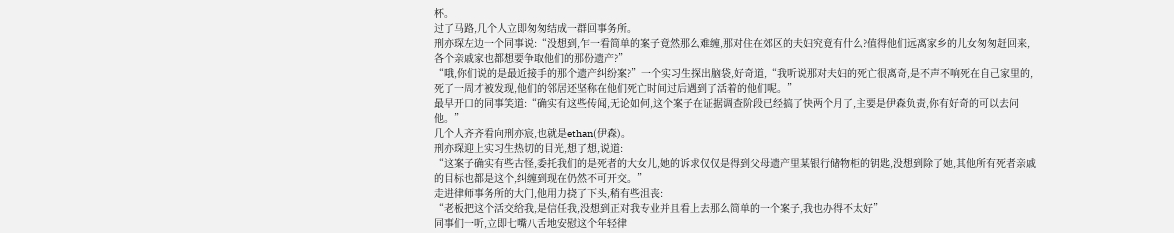杯。
过了马路,几个人立即匆匆结成一群回事务所。
刑亦琛左边一个同事说:“没想到,乍一看简单的案子竟然那么难缠,那对住在郊区的夫妇究竟有什么?值得他们远离家乡的儿女匆匆赶回来,各个亲戚家也都想要争取他们的那份遗产?”
“哦,你们说的是最近接手的那个遗产纠纷案?”一个实习生探出脑袋,好奇道,“我听说那对夫妇的死亡很离奇,是不声不响死在自己家里的,死了一周才被发现,他们的邻居还坚称在他们死亡时间过后遇到了活着的他们呢。”
最早开口的同事笑道:“确实有这些传闻,无论如何,这个案子在证据调查阶段已经搞了快两个月了,主要是伊森负责,你有好奇的可以去问他。”
几个人齐齐看向刑亦宸,也就是ethan(伊森)。
刑亦琛迎上实习生热切的目光,想了想,说道:
“这案子确实有些古怪,委托我们的是死者的大女儿,她的诉求仅仅是得到父母遗产里某银行储物柜的钥匙,没想到除了她,其他所有死者亲戚的目标也都是这个,纠缠到现在仍然不可开交。”
走进律师事务所的大门,他用力挠了下头,稍有些沮丧:
“老板把这个活交给我,是信任我,没想到正对我专业并且看上去那么简单的一个案子,我也办得不太好”
同事们一听,立即七嘴八舌地安慰这个年轻律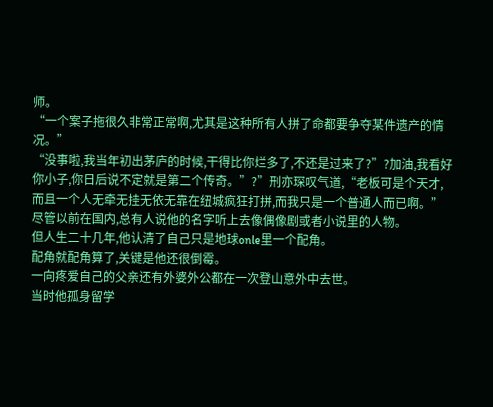师。
“一个案子拖很久非常正常啊,尤其是这种所有人拼了命都要争夺某件遗产的情况。”
“没事啦,我当年初出茅庐的时候,干得比你烂多了,不还是过来了?”?加油,我看好你小子,你日后说不定就是第二个传奇。”?”刑亦琛叹气道,“老板可是个天才,而且一个人无牵无挂无依无靠在纽城疯狂打拼,而我只是一个普通人而已啊。”
尽管以前在国内,总有人说他的名字听上去像偶像剧或者小说里的人物。
但人生二十几年,他认清了自己只是地球onle里一个配角。
配角就配角算了,关键是他还很倒霉。
一向疼爱自己的父亲还有外婆外公都在一次登山意外中去世。
当时他孤身留学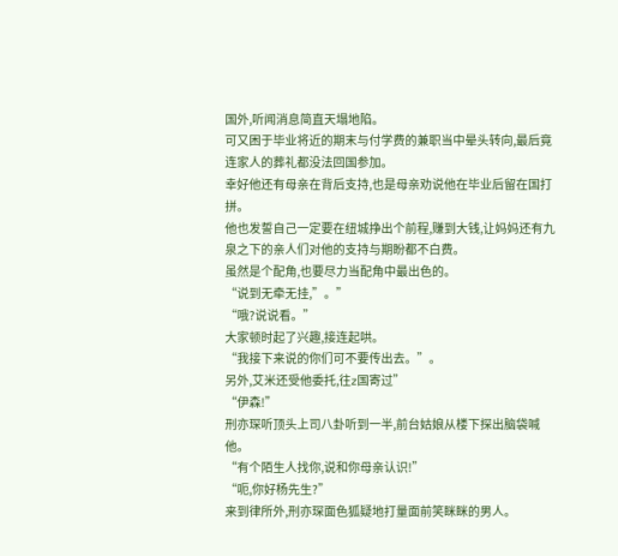国外,听闻消息简直天塌地陷。
可又困于毕业将近的期末与付学费的兼职当中晕头转向,最后竟连家人的葬礼都没法回国参加。
幸好他还有母亲在背后支持,也是母亲劝说他在毕业后留在国打拼。
他也发誓自己一定要在纽城挣出个前程,赚到大钱,让妈妈还有九泉之下的亲人们对他的支持与期盼都不白费。
虽然是个配角,也要尽力当配角中最出色的。
“说到无牵无挂,”。”
“哦?说说看。”
大家顿时起了兴趣,接连起哄。
“我接下来说的你们可不要传出去。”。
另外,艾米还受他委托,往z国寄过”
“伊森!”
刑亦琛听顶头上司八卦听到一半,前台姑娘从楼下探出脑袋喊他。
“有个陌生人找你,说和你母亲认识!”
“呃,你好杨先生?”
来到律所外,刑亦琛面色狐疑地打量面前笑眯眯的男人。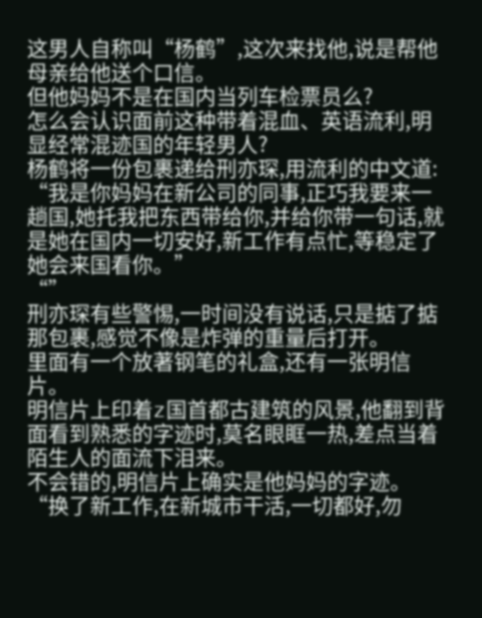这男人自称叫“杨鹤”,这次来找他,说是帮他母亲给他送个口信。
但他妈妈不是在国内当列车检票员么?
怎么会认识面前这种带着混血、英语流利,明显经常混迹国的年轻男人?
杨鹤将一份包裹递给刑亦琛,用流利的中文道:
“我是你妈妈在新公司的同事,正巧我要来一趟国,她托我把东西带给你,并给你带一句话,就是她在国内一切安好,新工作有点忙,等稳定了她会来国看你。”
“”
刑亦琛有些警惕,一时间没有说话,只是掂了掂那包裹,感觉不像是炸弹的重量后打开。
里面有一个放著钢笔的礼盒,还有一张明信片。
明信片上印着z国首都古建筑的风景,他翻到背面看到熟悉的字迹时,莫名眼眶一热,差点当着陌生人的面流下泪来。
不会错的,明信片上确实是他妈妈的字迹。
“换了新工作,在新城市干活,一切都好,勿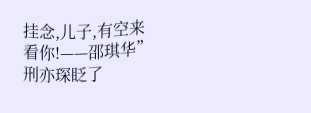挂念,儿子,有空来看你!——邵琪华”
刑亦琛眨了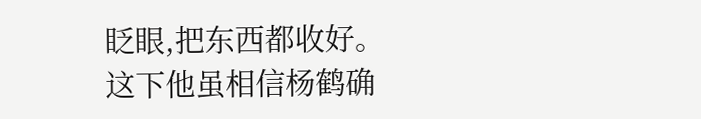眨眼,把东西都收好。
这下他虽相信杨鹤确